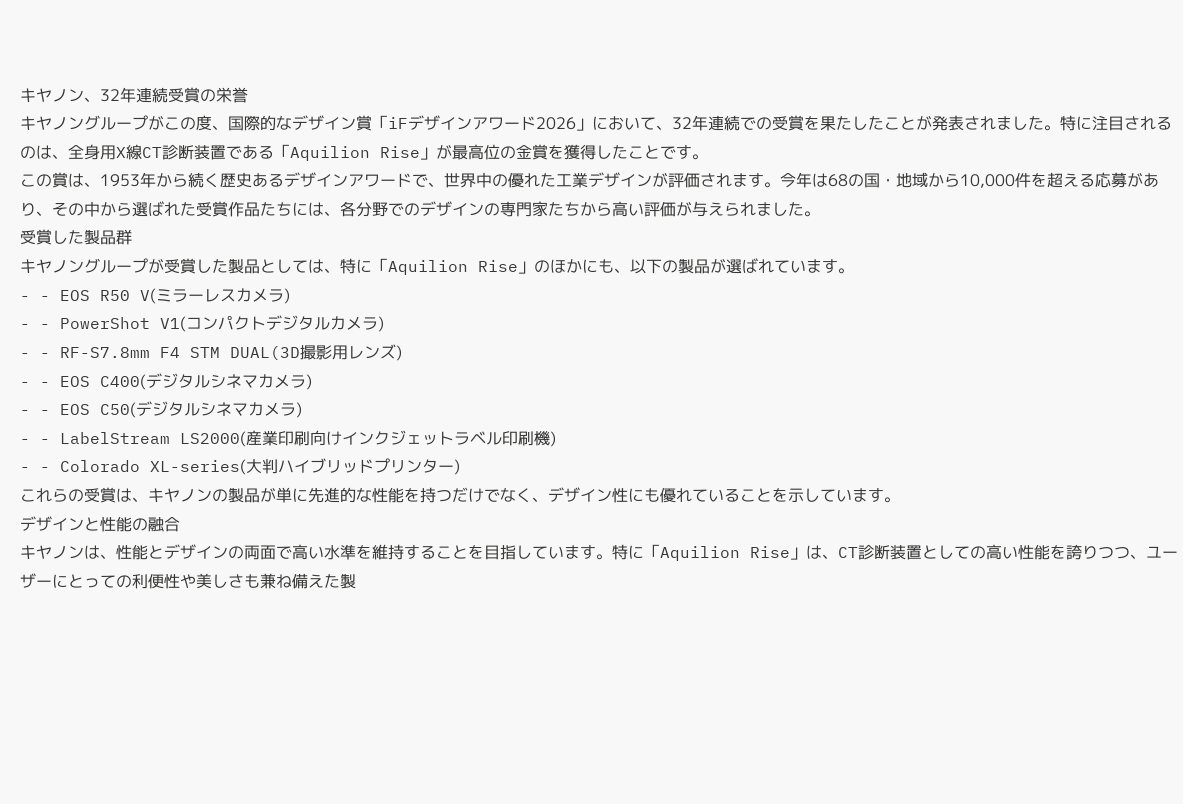キヤノン、32年連続受賞の栄誉
キヤノングループがこの度、国際的なデザイン賞「iFデザインアワード2026」において、32年連続での受賞を果たしたことが発表されました。特に注目されるのは、全身用X線CT診断装置である「Aquilion Rise」が最高位の金賞を獲得したことです。
この賞は、1953年から続く歴史あるデザインアワードで、世界中の優れた工業デザインが評価されます。今年は68の国・地域から10,000件を超える応募があり、その中から選ばれた受賞作品たちには、各分野でのデザインの専門家たちから高い評価が与えられました。
受賞した製品群
キヤノングループが受賞した製品としては、特に「Aquilion Rise」のほかにも、以下の製品が選ばれています。
- - EOS R50 V(ミラーレスカメラ)
- - PowerShot V1(コンパクトデジタルカメラ)
- - RF-S7.8mm F4 STM DUAL(3D撮影用レンズ)
- - EOS C400(デジタルシネマカメラ)
- - EOS C50(デジタルシネマカメラ)
- - LabelStream LS2000(産業印刷向けインクジェットラベル印刷機)
- - Colorado XL-series(大判ハイブリッドプリンター)
これらの受賞は、キヤノンの製品が単に先進的な性能を持つだけでなく、デザイン性にも優れていることを示しています。
デザインと性能の融合
キヤノンは、性能とデザインの両面で高い水準を維持することを目指しています。特に「Aquilion Rise」は、CT診断装置としての高い性能を誇りつつ、ユーザーにとっての利便性や美しさも兼ね備えた製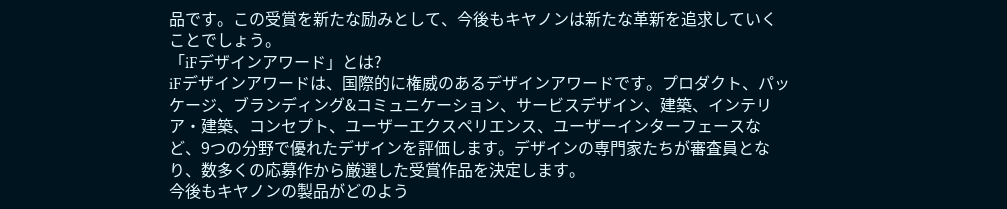品です。この受賞を新たな励みとして、今後もキヤノンは新たな革新を追求していくことでしょう。
「iFデザインアワード」とは?
iFデザインアワードは、国際的に権威のあるデザインアワードです。プロダクト、パッケージ、ブランディング&コミュニケーション、サービスデザイン、建築、インテリア・建築、コンセプト、ユーザーエクスペリエンス、ユーザーインターフェースなど、9つの分野で優れたデザインを評価します。デザインの専門家たちが審査員となり、数多くの応募作から厳選した受賞作品を決定します。
今後もキヤノンの製品がどのよう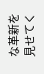な革新を見せてく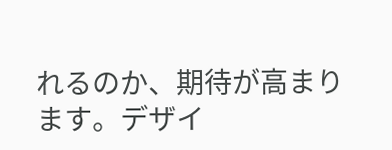れるのか、期待が高まります。デザイ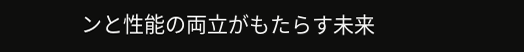ンと性能の両立がもたらす未来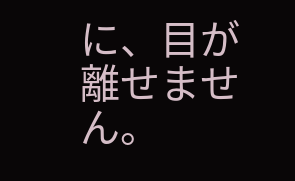に、目が離せません。